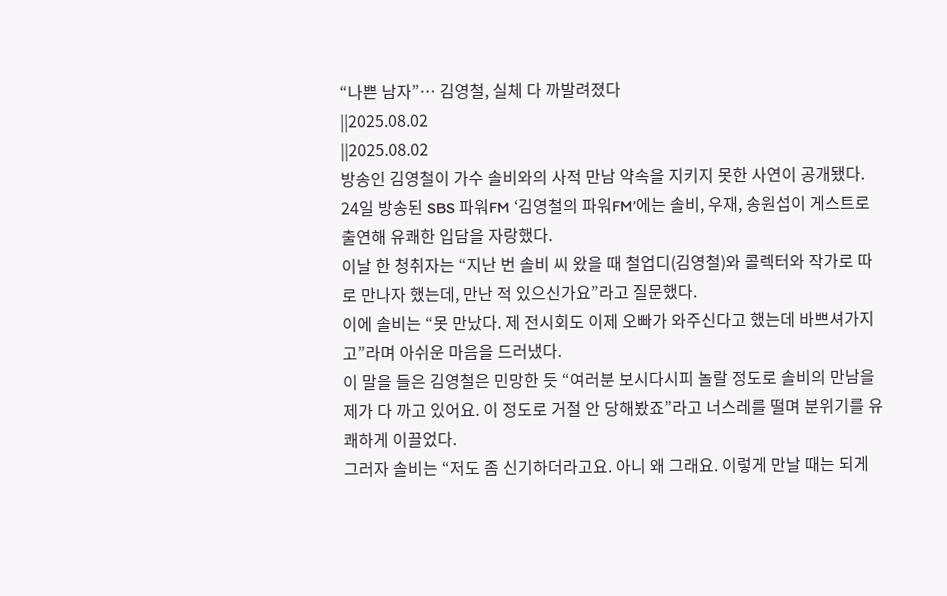“나쁜 남자”… 김영철, 실체 다 까발려졌다
||2025.08.02
||2025.08.02
방송인 김영철이 가수 솔비와의 사적 만남 약속을 지키지 못한 사연이 공개됐다.
24일 방송된 SBS 파워FM ‘김영철의 파워FM’에는 솔비, 우재, 송원섭이 게스트로 출연해 유쾌한 입담을 자랑했다.
이날 한 청취자는 “지난 번 솔비 씨 왔을 때 철업디(김영철)와 콜렉터와 작가로 따로 만나자 했는데, 만난 적 있으신가요”라고 질문했다.
이에 솔비는 “못 만났다. 제 전시회도 이제 오빠가 와주신다고 했는데 바쁘셔가지고”라며 아쉬운 마음을 드러냈다.
이 말을 들은 김영철은 민망한 듯 “여러분 보시다시피 놀랄 정도로 솔비의 만남을 제가 다 까고 있어요. 이 정도로 거절 안 당해봤죠”라고 너스레를 떨며 분위기를 유쾌하게 이끌었다.
그러자 솔비는 “저도 좀 신기하더라고요. 아니 왜 그래요. 이렇게 만날 때는 되게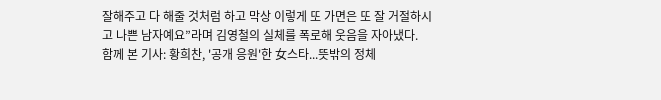잘해주고 다 해줄 것처럼 하고 막상 이렇게 또 가면은 또 잘 거절하시고 나쁜 남자예요”라며 김영철의 실체를 폭로해 웃음을 자아냈다.
함께 본 기사: 황희찬, '공개 응원'한 女스타...뜻밖의 정체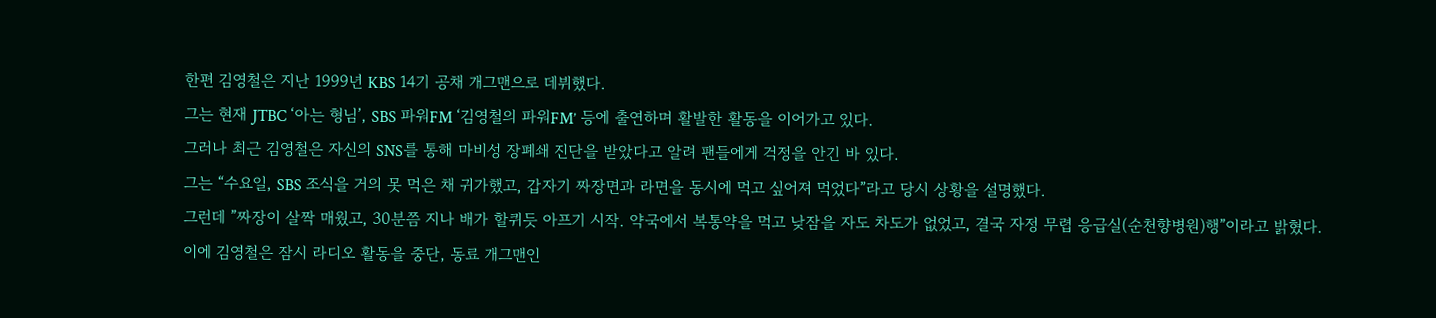한편 김영철은 지난 1999년 KBS 14기 공채 개그맨으로 데뷔했다.
그는 현재 JTBC ‘아는 형님’, SBS 파워FM ‘김영철의 파워FM’ 등에 출연하며 활발한 활동을 이어가고 있다.
그러나 최근 김영철은 자신의 SNS를 통해 마비성 장폐쇄 진단을 받았다고 알려 팬들에게 걱정을 안긴 바 있다.
그는 “수요일, SBS 조식을 거의 못 먹은 채 귀가했고, 갑자기 짜장면과 라면을 동시에 먹고 싶어져 먹었다”라고 당시 상황을 설명했다.
그런데 ”짜장이 살짝 매웠고, 30분쯤 지나 배가 할퀴듯 아프기 시작. 약국에서 복통약을 먹고 낮잠을 자도 차도가 없었고, 결국 자정 무렵 응급실(순천향병원)행”이라고 밝혔다.
이에 김영철은 잠시 라디오 활동을 중단, 동료 개그맨인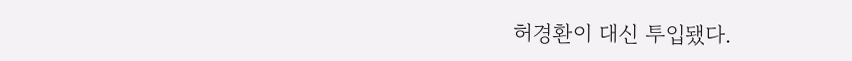허경환이 대신 투입됐다.